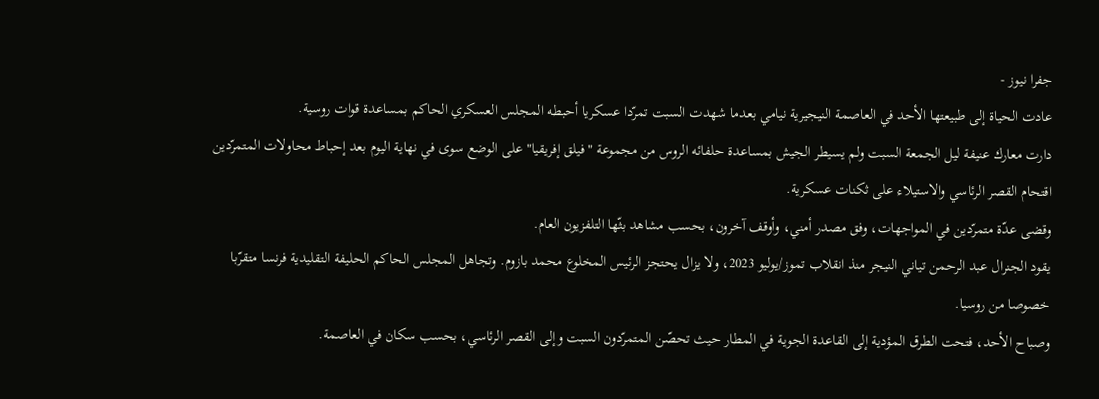جفرا نيوز -
عادت الحياة إلى طبيعتها الأحد في العاصمة النيجيرية نيامي بعدما شهدت السبت تمرّدا عسكريا أحبطه المجلس العسكري الحاكم بمساعدة قوات روسية.
دارت معارك عنيفة ليل الجمعة السبت ولم يسيطر الجيش بمساعدة حلفائه الروس من مجموعة "فيلق إفريقيا" على الوضع سوى في نهاية اليوم بعد إحباط محاولات المتمرّدين اقتحام القصر الرئاسي والاستيلاء على ثكنات عسكرية.
وقضى عدّة متمرّدين في المواجهات، وفق مصدر أمني، وأوقف آخرون، بحسب مشاهد بثّها التلفزيون العام.
يقود الجنرال عبد الرحمن تياني النيجر منذ انقلاب تموز/يوليو 2023، ولا يزال يحتجز الرئيس المخلوع محمد بازوم. وتجاهل المجلس الحاكم الحليفة التقليدية فرنسا متقرّبا خصوصا من روسيا.
وصباح الأحد، فتحت الطرق المؤدية إلى القاعدة الجوية في المطار حيث تحصّن المتمرّدون السبت وإلى القصر الرئاسي، بحسب سكان في العاصمة.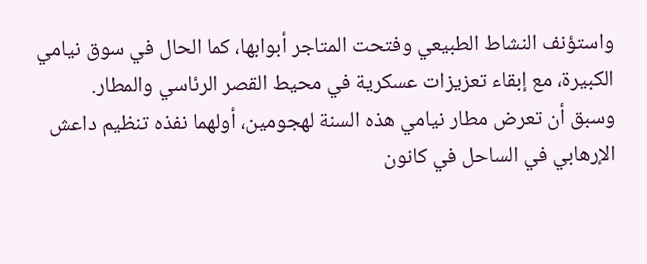واستؤنف النشاط الطبيعي وفتحت المتاجر أبوابها، كما الحال في سوق نيامي الكبيرة، مع إبقاء تعزيزات عسكرية في محيط القصر الرئاسي والمطار.
وسبق أن تعرض مطار نيامي هذه السنة لهجومين، أولهما نفذه تنظيم داعش الإرهابي في الساحل في كانون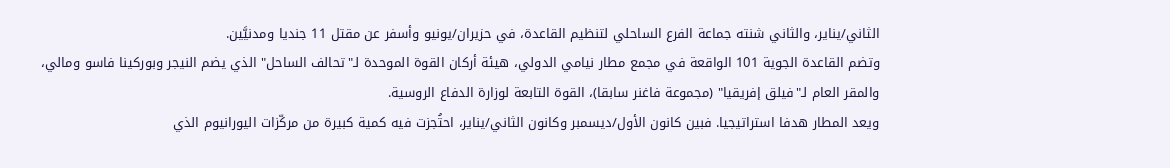الثاني/يناير، والثاني شنته جماعة الفرع الساحلي لتنظيم القاعدة، في حزيران/يونيو وأسفر عن مقتل 11 جنديا ومدنيَّين.
وتضم القاعدة الجوية 101 الواقعة في مجمع مطار نيامي الدولي، هيئة أركان القوة الموحدة لـ"تحالف الساحل" الذي يضم النيجر وبوركينا فاسو ومالي، والمقر العام لـ"فيلق إفريقيا" (مجموعة فاغنر سابقا)، القوة التابعة لوزارة الدفاع الروسية.
ويعد المطار هدفا استراتيجيا. فبين كانون الأول/ديسمبر وكانون الثاني/يناير، احتُجزت فيه كمية كبيرة من مركّزات اليورانيوم الذي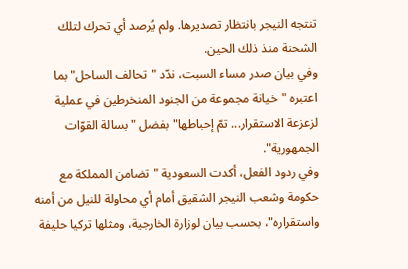تنتجه النيجر بانتظار تصديرها. ولم يُرصد أي تحرك لتلك الشحنة منذ ذلك الحين.
وفي بيان صدر مساء السبت، ندّد "تحالف الساحل" بما اعتبره "خيانة مجموعة من الجنود المنخرطين في عملية لزعزعة الاستقرار... تمّ إحباطها" بفضل "بسالة القوّات الجمهورية".
وفي ردود الفعل، أكدت السعودية "تضامن المملكة مع حكومة وشعب النيجر الشقيق أمام أي محاولة للنيل من أمنه واستقراره"، بحسب بيان لوزارة الخارجية، ومثلها تركيا حليفة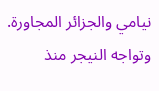نيامي والجزائر المجاورة.
وتواجه النيجر منذ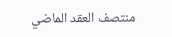منتصف العقد الماضي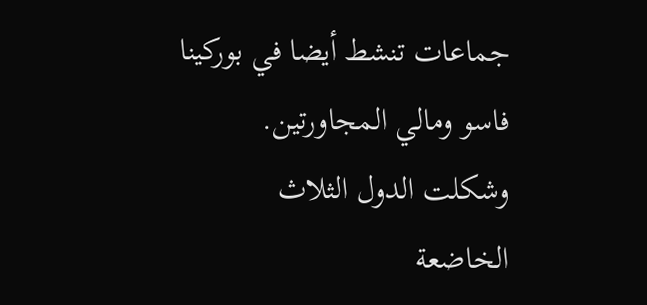جماعات تنشط أيضا في بوركينا فاسو ومالي المجاورتين.
وشكلت الدول الثلاث الخاضعة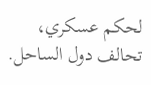لحكم عسكري، تحالف دول الساحل.